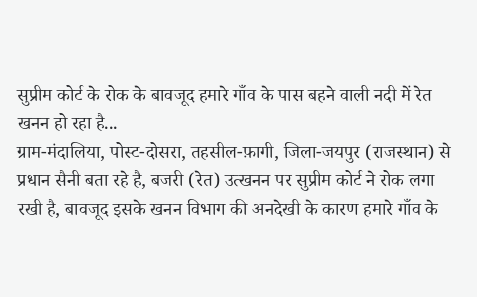सुप्रीम कोर्ट के रोक के बावजूद हमारे गाँव के पास बहने वाली नदी में रेत खनन हो रहा है...
ग्राम-मंदालिया, पोस्ट-दोसरा, तहसील-फ़ागी, जिला-जयपुर (राजस्थान) से प्रधान सैनी बता रहे है, बजरी (रेत) उत्खनन पर सुप्रीम कोर्ट ने रोक लगा रखी है, बावजूद इसके खनन विभाग की अनदेखी के कारण हमारे गाँव के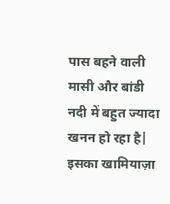पास बहने वाली मासी और बांडी नदी में बहुत ज्यादा खनन हो रहा है| इसका खामियाज़ा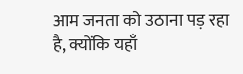आम जनता को उठाना पड़ रहा है, क्योंकि यहाँ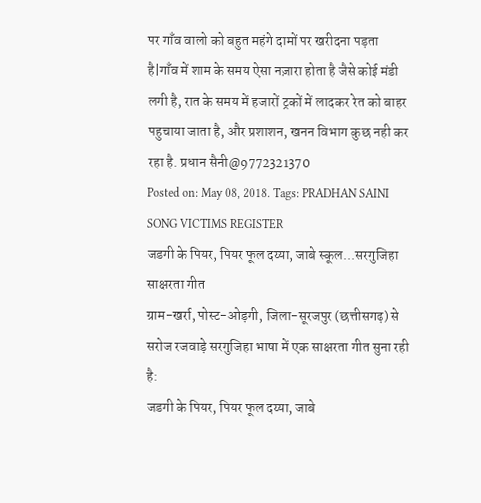पर गाँव वालो को बहुत महंगे दामों पर खरीदना पड़ता है|गाँव में शाम के समय ऐसा नज़ारा होता है जैसे कोई मंडी लगी है, रात के समय में हजारों ट्रकों में लादकर रेत को बाहर पहुचाया जाता है, और प्रशाशन, खनन विभाग कुछ नही कर रहा है. प्रधान सैनी@9772321370
Posted on: May 08, 2018. Tags: PRADHAN SAINI SONG VICTIMS REGISTER
जडगी के पियर, पियर फूल दय्या, जाबे स्कूल...सरगुजिहा साक्षरता गीत
ग्राम-खर्रा, पोस्ट-ओड़गी, जिला-सूरजपुर (छत्तीसगढ़) से सरोज रजवाड़े सरगुजिहा भाषा में एक साक्षरता गीत सुना रही है:
जडगी के पियर, पियर फूल दय्या, जाबे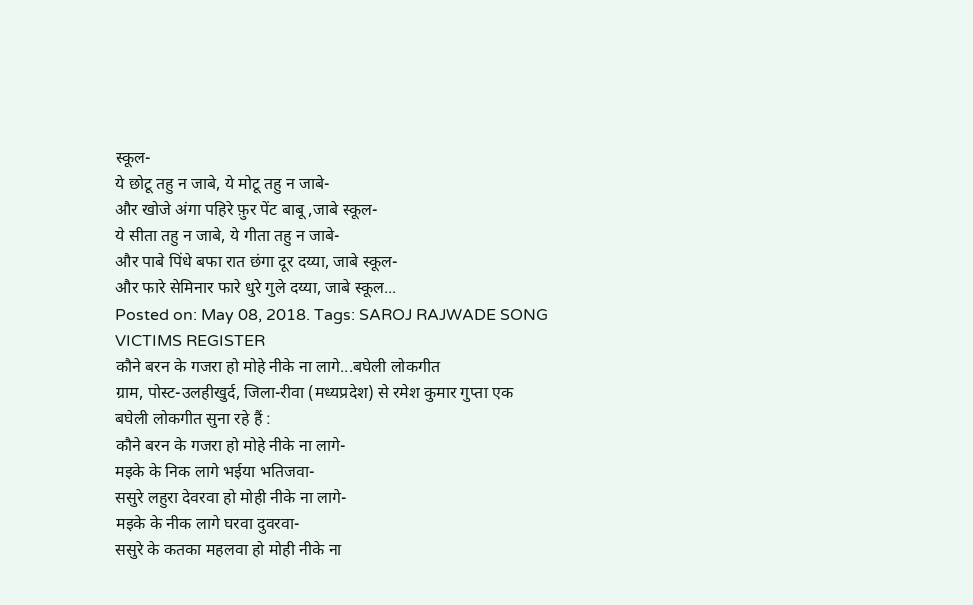स्कूल-
ये छोटू तहु न जाबे, ये मोटू तहु न जाबे-
और खोजे अंगा पहिरे फ़ुर पेंट बाबू ,जाबे स्कूल-
ये सीता तहु न जाबे, ये गीता तहु न जाबे-
और पाबे पिंधे बफा रात छंगा दूर दय्या, जाबे स्कूल-
और फारे सेमिनार फारे धुरे गुले दय्या, जाबे स्कूल...
Posted on: May 08, 2018. Tags: SAROJ RAJWADE SONG VICTIMS REGISTER
कौने बरन के गजरा हो मोहे नीके ना लागे...बघेली लोकगीत
ग्राम, पोस्ट-उलहीखुर्द, जिला-रीवा (मध्यप्रदेश) से रमेश कुमार गुप्ता एक बघेली लोकगीत सुना रहे हैं :
कौने बरन के गजरा हो मोहे नीके ना लागे-
मइके के निक लागे भईया भतिजवा-
ससुरे लहुरा देवरवा हो मोही नीके ना लागे-
मइके के नीक लागे घरवा दुवरवा-
ससुरे के कतका महलवा हो मोही नीके ना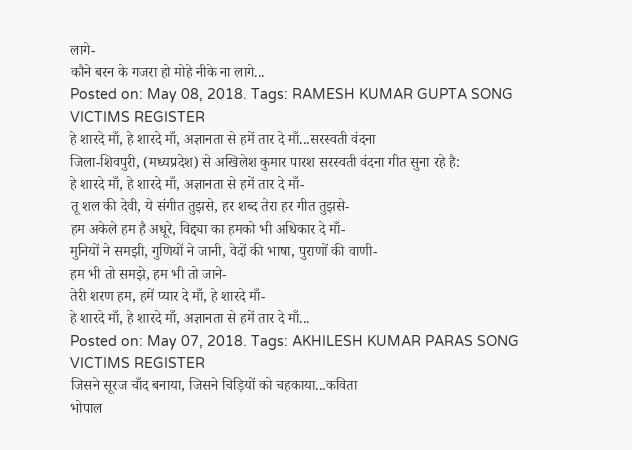लागे-
कौने बरन के गजरा हो मोहे नीके ना लागे...
Posted on: May 08, 2018. Tags: RAMESH KUMAR GUPTA SONG VICTIMS REGISTER
हे शारदे माँ, हे शारदे माँ, अज्ञानता से हमें तार दे माँ...सरस्वती वंदना
जिला-शिवपुरी, (मध्यप्रदेश) से अखिलेश कुमार पारश सरस्वती वंदना गीत सुना रहे है:
हे शारदे माँ, हे शारदे माँ, अज्ञानता से हमें तार दे माँ-
तू शल की देवी, ये संगीत तुझसे, हर शब्द तेरा हर गीत तुझसे-
हम अकेले हम है अधूरे, विद्द्या का हमको भी अधिकार दे माँ-
मुनियों ने समझी, गुणियों ने जानी, वेदों की भाषा, पुराणों की वाणी-
हम भी तो समझे, हम भी तो जाने-
तेरी शरण हम, हमें प्यार दे माँ, हे शारदे माँ-
हे शारदे माँ, हे शारदे माँ, अज्ञानता से हमें तार दे माँ...
Posted on: May 07, 2018. Tags: AKHILESH KUMAR PARAS SONG VICTIMS REGISTER
जिसने सूरज चाँद बनाया, जिसने चिड़ियों को चहकाया...कविता
भोपाल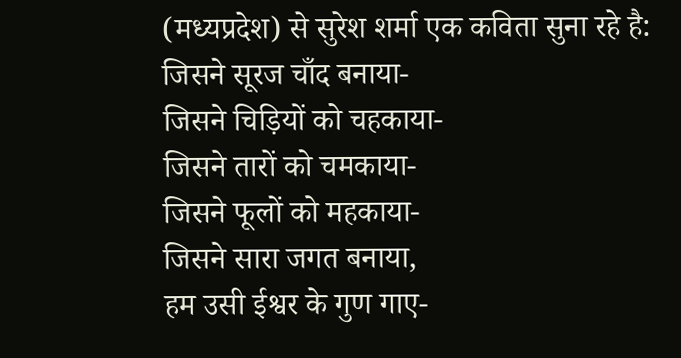(मध्यप्रदेश) से सुरेश शर्मा एक कविता सुना रहे है:
जिसने सूरज चाँद बनाया-
जिसने चिड़ियों को चहकाया-
जिसने तारों को चमकाया-
जिसने फूलों को महकाया-
जिसने सारा जगत बनाया,
हम उसी ईश्वर के गुण गाए-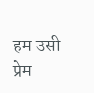हम उसी प्रेम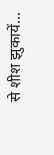से शीश झुकायें...